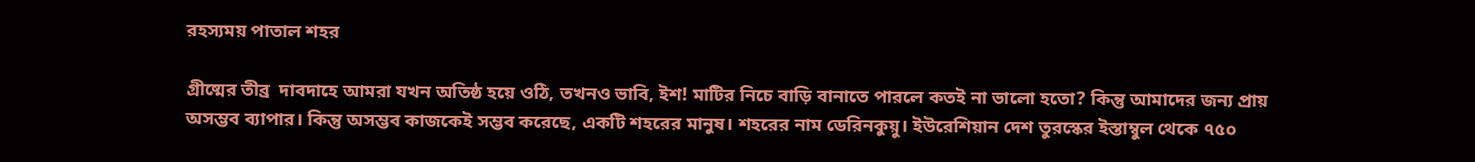রহস্যময় পাতাল শহর

গ্রীষ্মের তীব্র  দাবদাহে আমরা যখন অতিষ্ঠ হয়ে ওঠি, তখনও ভাবি, ইশ! মাটির নিচে বাড়ি বানাতে পারলে কতই না ভালো হতো? কিন্তু আমাদের জন্য প্রায় অসম্ভব ব্যাপার। কিন্তু অসম্ভব কাজকেই সম্ভব করেছে, একটি শহরের মানুষ। শহরের নাম ডেরিনকুয়ু। ইউরেশিয়ান দেশ তুরস্কের ইস্তাম্বুল থেকে ৭৫০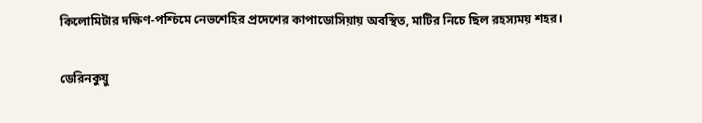কিলোমিটার দক্ষিণ-পশ্চিমে নেভশেহির প্রদেশের কাপাডোসিয়ায় অবস্থিত, মাটির নিচে ছিল রহস্যময় শহর।

ডেরিনকুয়ু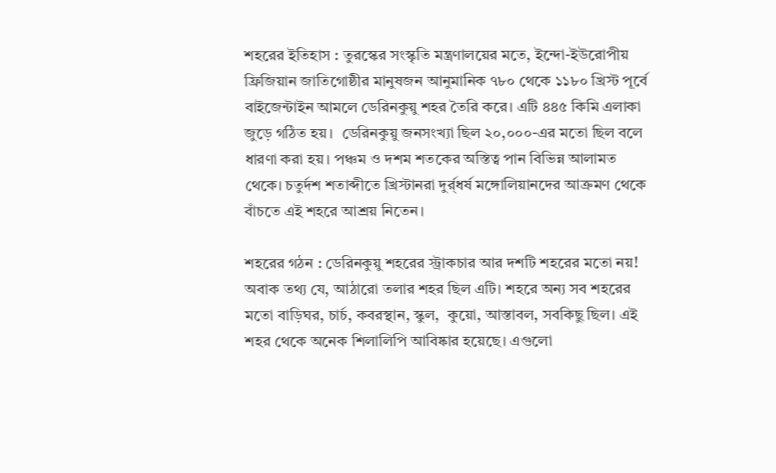শহরের ইতিহাস : তুরস্কের সংস্কৃতি মন্ত্রণালয়ের মতে, ইন্দো-ইউরোপীয় ফ্রিজিয়ান জাতিগোষ্ঠীর মানুষজন আনুমানিক ৭৮০ থেকে ১১৮০ খ্রিস্ট পূর্বে বাইজেন্টাইন আমলে ডেরিনকুয়ু শহর তৈরি করে। এটি ৪৪৫ কিমি এলাকা জুড়ে গঠিত হয়।  ডেরিনকুয়ু জনসংখ্যা ছিল ২০,০০০-এর মতো ছিল বলে ধারণা করা হয়। পঞ্চম ও দশম শতকের অস্তিত্ব পান বিভিন্ন আলামত থেকে। চতুর্দশ শতাব্দীতে খ্রিস্টানরা দুর্র্ধর্ষ মঙ্গোলিয়ানদের আক্রমণ থেকে বাঁচতে এই শহরে আশ্রয় নিতেন।

শহরের গঠন : ডেরিনকুয়ু শহরের স্ট্রাকচার আর দশটি শহরের মতো নয়! অবাক তথ্য যে, আঠারো তলার শহর ছিল এটি। শহরে অন্য সব শহরের মতো বাড়িঘর, চার্চ, কবরস্থান, স্কুল,  কুয়ো, আস্তাবল, সবকিছু ছিল। এই শহর থেকে অনেক শিলালিপি আবিষ্কার হয়েছে। এগুলো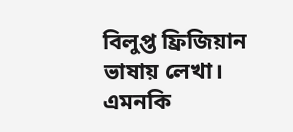বিলুপ্ত ফ্রিজিয়ান ভাষায় লেখা। এমনকি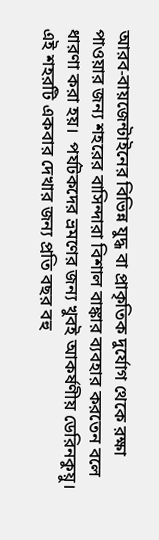আরব-বায়জেন্টাইনের বিভিন্ন যুদ্ধ বা প্রাকৃতিক দুর্যোগ থেকে রক্ষা পাওয়ার জন্য শহরের বাসিন্দারা বিশাল বাঙ্কার ব্যবহার করতেন বলে ধারণা করা হয়।  পর্যটকদের ভ্রমণের জন্য খুবই আকর্ষণীয় ডেরিনকুয়ু। এই শহরটি একবার দেখার জন্য প্রতি বছর বহু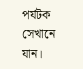পর্যটক সেখানে যান।